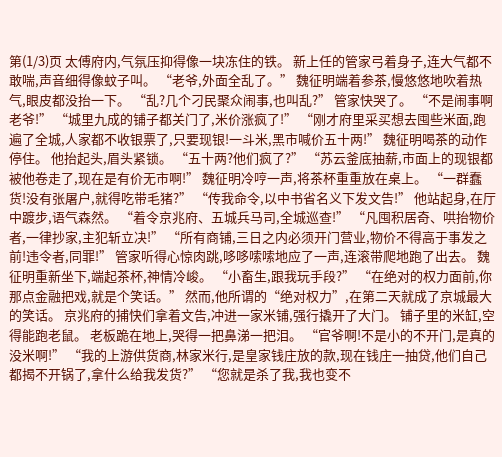第(1/3)页 太傅府内,气氛压抑得像一块冻住的铁。 新上任的管家弓着身子,连大气都不敢喘,声音细得像蚊子叫。 “老爷,外面全乱了。” 魏征明端着参茶,慢悠悠地吹着热气,眼皮都没抬一下。 “乱?几个刁民聚众闹事,也叫乱?” 管家快哭了。 “不是闹事啊老爷!” “城里九成的铺子都关门了,米价涨疯了!” “刚才府里采买想去囤些米面,跑遍了全城,人家都不收银票了,只要现银!一斗米,黑市喊价五十两!” 魏征明喝茶的动作停住。 他抬起头,眉头紧锁。 “五十两?他们疯了?” “苏云釜底抽薪,市面上的现银都被他卷走了,现在是有价无市啊!” 魏征明冷哼一声,将茶杯重重放在桌上。 “一群蠢货!没有张屠户,就得吃带毛猪?” “传我命令,以中书省名义下发文告!” 他站起身,在厅中踱步,语气森然。 “着令京兆府、五城兵马司,全城巡查!” “凡囤积居奇、哄抬物价者,一律抄家,主犯斩立决!” “所有商铺,三日之内必须开门营业,物价不得高于事发之前!违令者,同罪!” 管家听得心惊肉跳,哆哆嗦嗦地应了一声,连滚带爬地跑了出去。 魏征明重新坐下,端起茶杯,神情冷峻。 “小畜生,跟我玩手段?” “在绝对的权力面前,你那点金融把戏,就是个笑话。” 然而,他所谓的“绝对权力”,在第二天就成了京城最大的笑话。 京兆府的捕快们拿着文告,冲进一家米铺,强行撬开了大门。 铺子里的米缸,空得能跑老鼠。 老板跪在地上,哭得一把鼻涕一把泪。 “官爷啊!不是小的不开门,是真的没米啊!” “我的上游供货商,林家米行,是皇家钱庄放的款,现在钱庄一抽贷,他们自己都揭不开锅了,拿什么给我发货?” “您就是杀了我,我也变不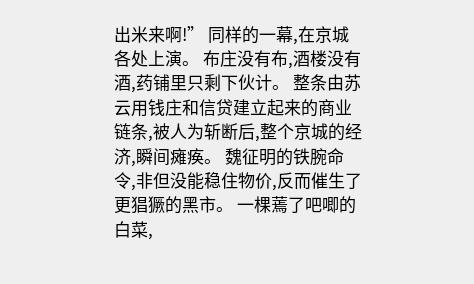出米来啊!” 同样的一幕,在京城各处上演。 布庄没有布,酒楼没有酒,药铺里只剩下伙计。 整条由苏云用钱庄和信贷建立起来的商业链条,被人为斩断后,整个京城的经济,瞬间瘫痪。 魏征明的铁腕命令,非但没能稳住物价,反而催生了更猖獗的黑市。 一棵蔫了吧唧的白菜,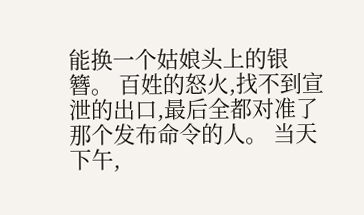能换一个姑娘头上的银簪。 百姓的怒火,找不到宣泄的出口,最后全都对准了那个发布命令的人。 当天下午,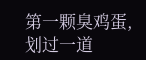第一颗臭鸡蛋,划过一道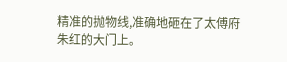精准的抛物线,准确地砸在了太傅府朱红的大门上。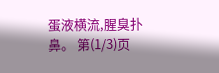蛋液横流,腥臭扑鼻。 第(1/3)页